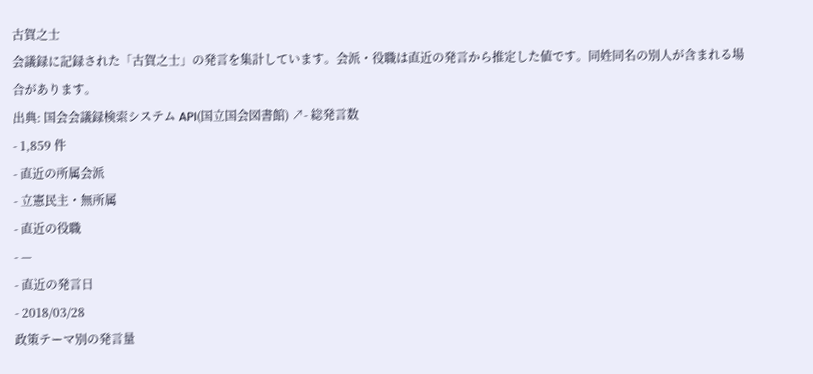古賀之士
会議録に記録された「古賀之士」の発言を集計しています。会派・役職は直近の発言から推定した値です。同姓同名の別人が含まれる場合があります。
出典: 国会会議録検索システム API(国立国会図書館) ↗- 総発言数
- 1,859 件
- 直近の所属会派
- 立憲民主・無所属
- 直近の役職
- —
- 直近の発言日
- 2018/03/28
政策テーマ別の発言量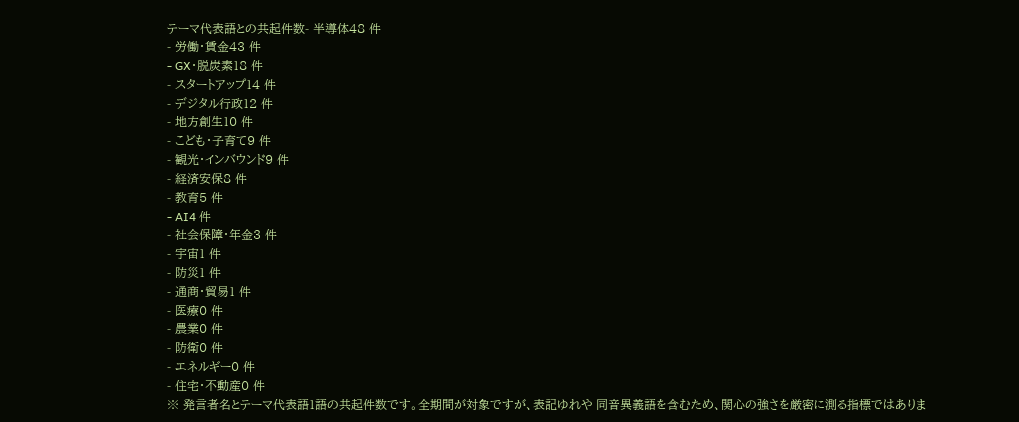テーマ代表語との共起件数- 半導体48 件
- 労働・賃金43 件
- GX・脱炭素18 件
- スタートアップ14 件
- デジタル行政12 件
- 地方創生10 件
- こども・子育て9 件
- 観光・インバウンド9 件
- 経済安保8 件
- 教育5 件
- AI4 件
- 社会保障・年金3 件
- 宇宙1 件
- 防災1 件
- 通商・貿易1 件
- 医療0 件
- 農業0 件
- 防衛0 件
- エネルギー0 件
- 住宅・不動産0 件
※ 発言者名とテーマ代表語1語の共起件数です。全期間が対象ですが、表記ゆれや 同音異義語を含むため、関心の強さを厳密に測る指標ではありま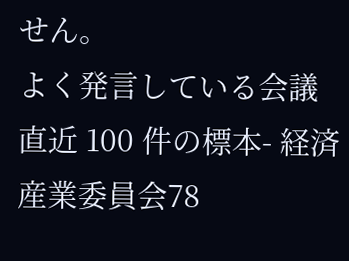せん。
よく発言している会議
直近 100 件の標本- 経済産業委員会78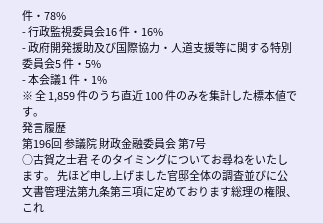件・78%
- 行政監視委員会16 件・16%
- 政府開発援助及び国際協力・人道支援等に関する特別委員会5 件・5%
- 本会議1 件・1%
※ 全 1,859 件のうち直近 100 件のみを集計した標本値です。
発言履歴
第196回 参議院 財政金融委員会 第7号
○古賀之士君 そのタイミングについてお尋ねをいたします。 先ほど申し上げました官邸全体の調査並びに公文書管理法第九条第三項に定めております総理の権限、これ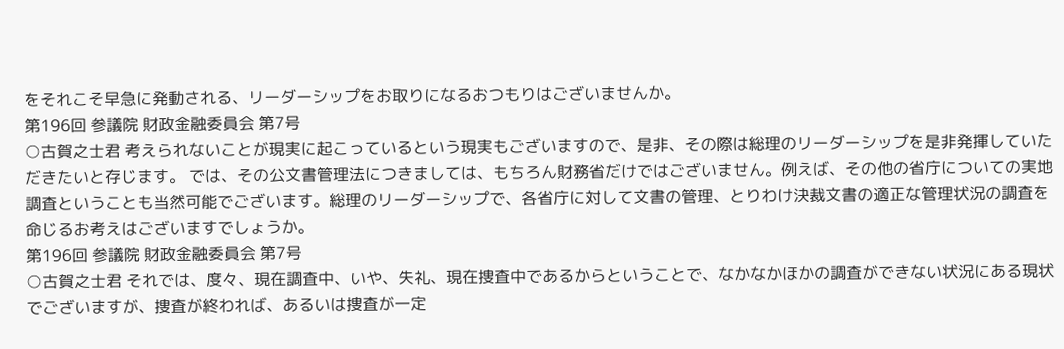をそれこそ早急に発動される、リーダーシップをお取りになるおつもりはございませんか。
第196回 参議院 財政金融委員会 第7号
○古賀之士君 考えられないことが現実に起こっているという現実もございますので、是非、その際は総理のリーダーシップを是非発揮していただきたいと存じます。 では、その公文書管理法につきましては、もちろん財務省だけではございません。例えば、その他の省庁についての実地調査ということも当然可能でございます。総理のリーダーシップで、各省庁に対して文書の管理、とりわけ決裁文書の適正な管理状況の調査を命じるお考えはございますでしょうか。
第196回 参議院 財政金融委員会 第7号
○古賀之士君 それでは、度々、現在調査中、いや、失礼、現在捜査中であるからということで、なかなかほかの調査ができない状況にある現状でございますが、捜査が終われば、あるいは捜査が一定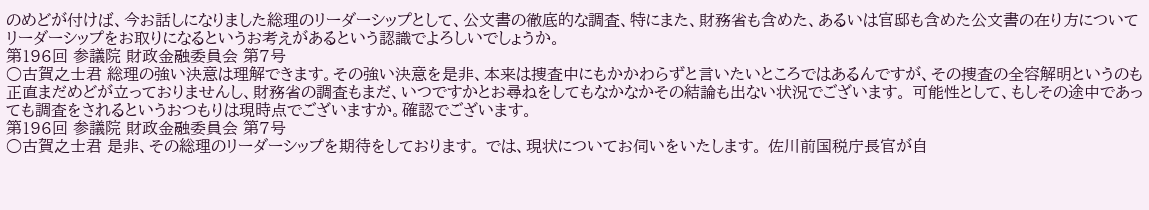のめどが付けば、今お話しになりました総理のリーダーシップとして、公文書の徹底的な調査、特にまた、財務省も含めた、あるいは官邸も含めた公文書の在り方についてリーダーシップをお取りになるというお考えがあるという認識でよろしいでしょうか。
第196回 参議院 財政金融委員会 第7号
○古賀之士君 総理の強い決意は理解できます。その強い決意を是非、本来は捜査中にもかかわらずと言いたいところではあるんですが、その捜査の全容解明というのも正直まだめどが立っておりませんし、財務省の調査もまだ、いつですかとお尋ねをしてもなかなかその結論も出ない状況でございます。 可能性として、もしその途中であっても調査をされるというおつもりは現時点でございますか。確認でございます。
第196回 参議院 財政金融委員会 第7号
○古賀之士君 是非、その総理のリーダーシップを期待をしております。 では、現状についてお伺いをいたします。 佐川前国税庁長官が自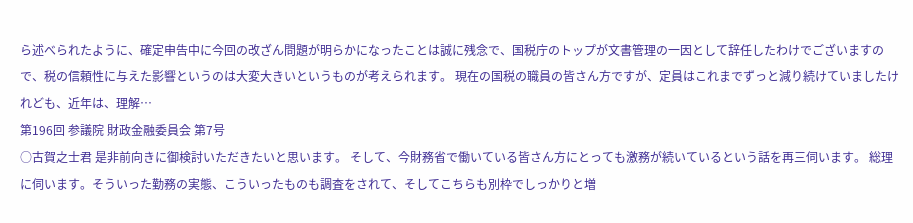ら述べられたように、確定申告中に今回の改ざん問題が明らかになったことは誠に残念で、国税庁のトップが文書管理の一因として辞任したわけでございますので、税の信頼性に与えた影響というのは大変大きいというものが考えられます。 現在の国税の職員の皆さん方ですが、定員はこれまでずっと減り続けていましたけれども、近年は、理解…
第196回 参議院 財政金融委員会 第7号
○古賀之士君 是非前向きに御検討いただきたいと思います。 そして、今財務省で働いている皆さん方にとっても激務が続いているという話を再三伺います。 総理に伺います。そういった勤務の実態、こういったものも調査をされて、そしてこちらも別枠でしっかりと増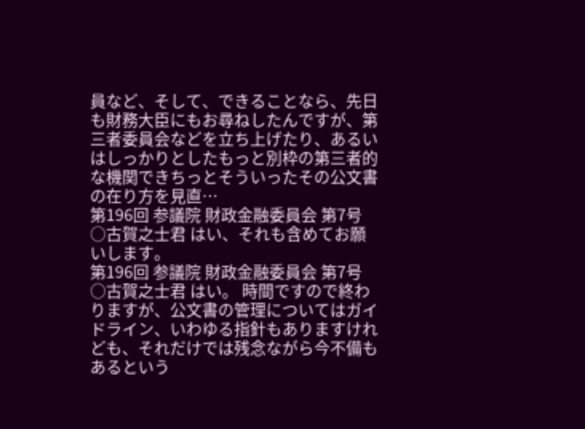員など、そして、できることなら、先日も財務大臣にもお尋ねしたんですが、第三者委員会などを立ち上げたり、あるいはしっかりとしたもっと別枠の第三者的な機関できちっとそういったその公文書の在り方を見直…
第196回 参議院 財政金融委員会 第7号
○古賀之士君 はい、それも含めてお願いします。
第196回 参議院 財政金融委員会 第7号
○古賀之士君 はい。 時間ですので終わりますが、公文書の管理についてはガイドライン、いわゆる指針もありますけれども、それだけでは残念ながら今不備もあるという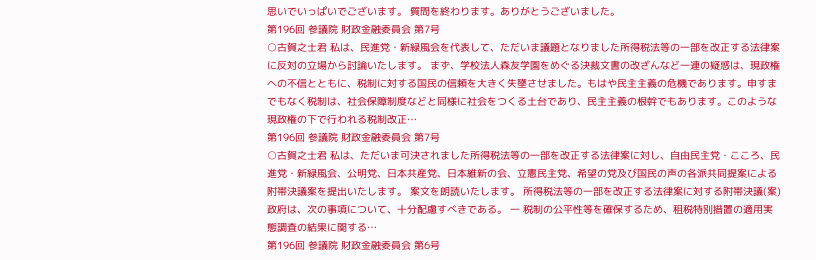思いでいっぱいでございます。 質問を終わります。ありがとうございました。
第196回 参議院 財政金融委員会 第7号
○古賀之士君 私は、民進党・新緑風会を代表して、ただいま議題となりました所得税法等の一部を改正する法律案に反対の立場から討論いたします。 まず、学校法人森友学園をめぐる決裁文書の改ざんなど一連の疑惑は、現政権への不信とともに、税制に対する国民の信頼を大きく失墜させました。もはや民主主義の危機であります。申すまでもなく税制は、社会保障制度などと同様に社会をつくる土台であり、民主主義の根幹でもあります。このような現政権の下で行われる税制改正…
第196回 参議院 財政金融委員会 第7号
○古賀之士君 私は、ただいま可決されました所得税法等の一部を改正する法律案に対し、自由民主党・こころ、民進党・新緑風会、公明党、日本共産党、日本維新の会、立憲民主党、希望の党及び国民の声の各派共同提案による附帯決議案を提出いたします。 案文を朗読いたします。 所得税法等の一部を改正する法律案に対する附帯決議(案) 政府は、次の事項について、十分配慮すべきである。 一 税制の公平性等を確保するため、租税特別措置の適用実態調査の結果に関する…
第196回 参議院 財政金融委員会 第6号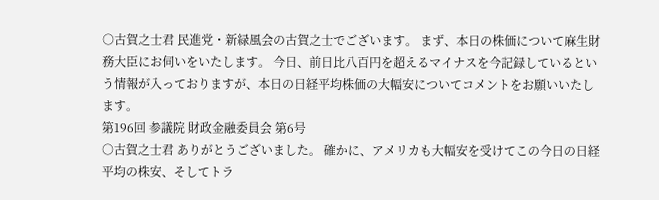○古賀之士君 民進党・新緑風会の古賀之士でございます。 まず、本日の株価について麻生財務大臣にお伺いをいたします。 今日、前日比八百円を超えるマイナスを今記録しているという情報が入っておりますが、本日の日経平均株価の大幅安についてコメントをお願いいたします。
第196回 参議院 財政金融委員会 第6号
○古賀之士君 ありがとうございました。 確かに、アメリカも大幅安を受けてこの今日の日経平均の株安、そしてトラ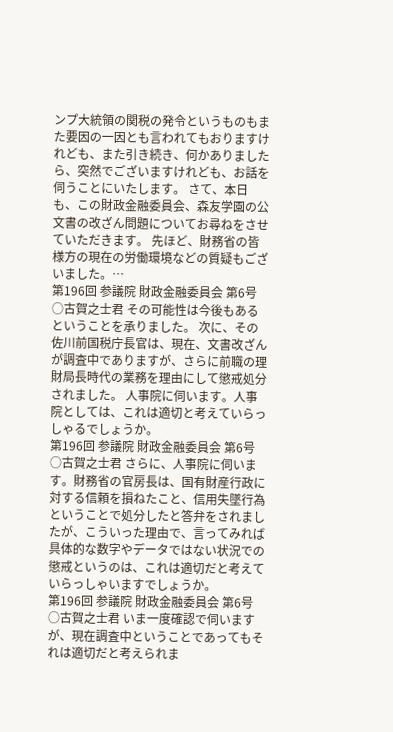ンプ大統領の関税の発令というものもまた要因の一因とも言われてもおりますけれども、また引き続き、何かありましたら、突然でございますけれども、お話を伺うことにいたします。 さて、本日も、この財政金融委員会、森友学園の公文書の改ざん問題についてお尋ねをさせていただきます。 先ほど、財務省の皆様方の現在の労働環境などの質疑もございました。…
第196回 参議院 財政金融委員会 第6号
○古賀之士君 その可能性は今後もあるということを承りました。 次に、その佐川前国税庁長官は、現在、文書改ざんが調査中でありますが、さらに前職の理財局長時代の業務を理由にして懲戒処分されました。 人事院に伺います。人事院としては、これは適切と考えていらっしゃるでしょうか。
第196回 参議院 財政金融委員会 第6号
○古賀之士君 さらに、人事院に伺います。財務省の官房長は、国有財産行政に対する信頼を損ねたこと、信用失墜行為ということで処分したと答弁をされましたが、こういった理由で、言ってみれば具体的な数字やデータではない状況での懲戒というのは、これは適切だと考えていらっしゃいますでしょうか。
第196回 参議院 財政金融委員会 第6号
○古賀之士君 いま一度確認で伺いますが、現在調査中ということであってもそれは適切だと考えられま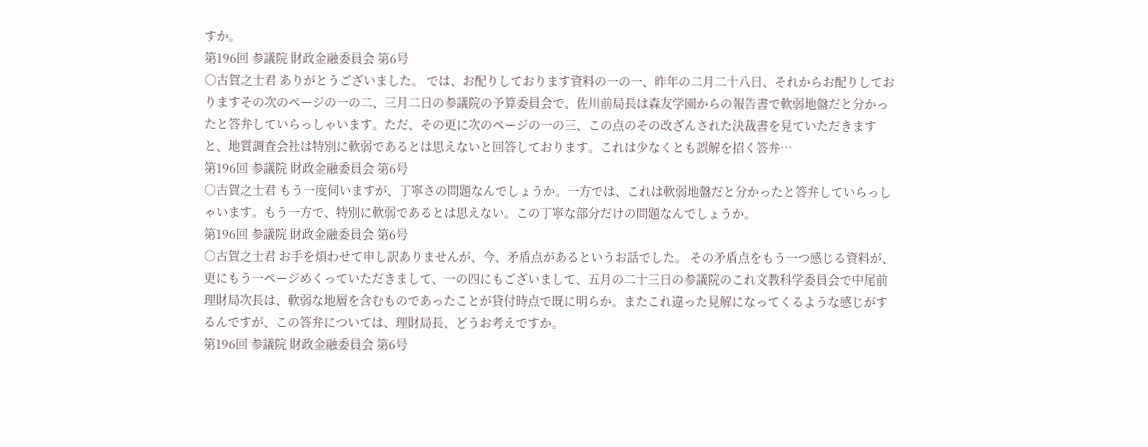すか。
第196回 参議院 財政金融委員会 第6号
○古賀之士君 ありがとうございました。 では、お配りしております資料の一の一、昨年の二月二十八日、それからお配りしておりますその次のページの一の二、三月二日の参議院の予算委員会で、佐川前局長は森友学園からの報告書で軟弱地盤だと分かったと答弁していらっしゃいます。ただ、その更に次のページの一の三、この点のその改ざんされた決裁書を見ていただきますと、地質調査会社は特別に軟弱であるとは思えないと回答しております。これは少なくとも誤解を招く答弁…
第196回 参議院 財政金融委員会 第6号
○古賀之士君 もう一度伺いますが、丁寧さの問題なんでしょうか。一方では、これは軟弱地盤だと分かったと答弁していらっしゃいます。もう一方で、特別に軟弱であるとは思えない。この丁寧な部分だけの問題なんでしょうか。
第196回 参議院 財政金融委員会 第6号
○古賀之士君 お手を煩わせて申し訳ありませんが、今、矛盾点があるというお話でした。 その矛盾点をもう一つ感じる資料が、更にもう一ページめくっていただきまして、一の四にもございまして、五月の二十三日の参議院のこれ文教科学委員会で中尾前理財局次長は、軟弱な地層を含むものであったことが貸付時点で既に明らか。またこれ違った見解になってくるような感じがするんですが、この答弁については、理財局長、どうお考えですか。
第196回 参議院 財政金融委員会 第6号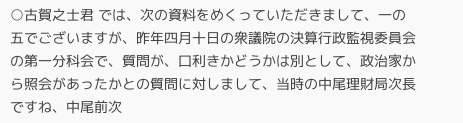○古賀之士君 では、次の資料をめくっていただきまして、一の五でございますが、昨年四月十日の衆議院の決算行政監視委員会の第一分科会で、質問が、口利きかどうかは別として、政治家から照会があったかとの質問に対しまして、当時の中尾理財局次長ですね、中尾前次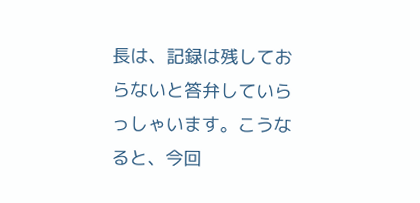長は、記録は残しておらないと答弁していらっしゃいます。こうなると、今回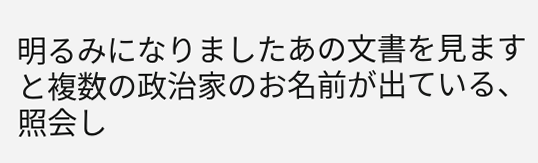明るみになりましたあの文書を見ますと複数の政治家のお名前が出ている、照会し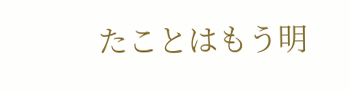たことはもう明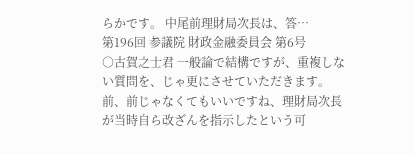らかです。 中尾前理財局次長は、答…
第196回 参議院 財政金融委員会 第6号
○古賀之士君 一般論で結構ですが、重複しない質問を、じゃ更にさせていただきます。 前、前じゃなくてもいいですね、理財局次長が当時自ら改ざんを指示したという可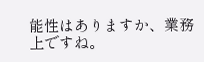能性はありますか、業務上ですね。